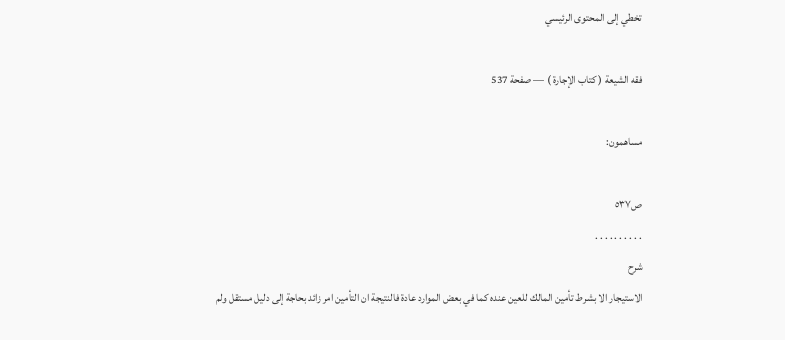تخطي إلى المحتوى الرئيسي

فقه الشيعة ( كتاب الإجارة ) — صفحة 537

مساهمون:

ص٥٣٧
. . . . . . . . . .
شرح
الاستيجار الا بشرط تأمين المالك للعين عنده كما في بعض الموارد عادة فالنتيجة ان التأمين امر زائد بحاجة إلى دليل مستقل ولم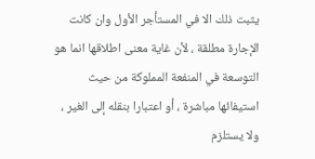يثبت ذلك الا في المستأجر الأول وان كانت الإجارة مطلقة ، لأن غاية معنى اطلاقها انما هو التوسعة في المنفعة المملوكة من حيث استيفائها مباشرة ، أو اعتبارا بنقله إلى الغير ، ولا يستلزم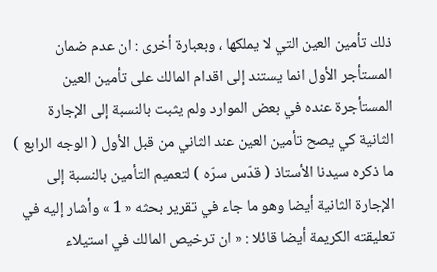ذلك تأمين العين التي لا يملكها ، وبعبارة أخرى : ان عدم ضمان المستأجر الأول انما يستند إلى اقدام المالك على تأمين العين المستأجرة عنده في بعض الموارد ولم يثبت بالنسبة إلى الإجارة الثانية كي يصح تأمين العين عند الثاني من قبل الأول ( الوجه الرابع ) ما ذكره سيدنا الأستاذ ( قدّس سرّه ) لتعميم التأمين بالنسبة إلى الإجارة الثانية أيضا وهو ما جاء في تقرير بحثه « 1 » وأشار إليه في تعليقته الكريمة أيضا قائلا : « ان ترخيص المالك في استيلاء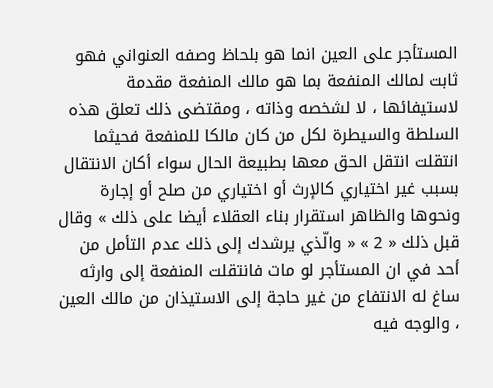المستأجر على العين انما هو بلحاظ وصفه العنواني فهو ثابت لمالك المنفعة بما هو مالك المنفعة مقدمة لاستيفائها ، لا لشخصه وذاته ، ومقتضى ذلك تعلق هذه السلطة والسيطرة لكل من كان مالكا للمنفعة فحيثما انتقلت انتقل الحق معها بطبيعة الحال سواء أكان الانتقال بسبب غير اختياري كالإرث أو اختياري من صلح أو إجارة ونحوها والظاهر استقرار بناء العقلاء أيضا على ذلك » وقال قبل ذلك « 2 » « والّذي يرشدك إلى ذلك عدم التأمل من أحد في ان المستأجر لو مات فانتقلت المنفعة إلى وارثه ساغ له الانتفاع من غير حاجة إلى الاستيذان من مالك العين ، والوجه فيه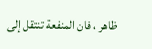ظاهر ، فان المنفعة تنتقل إلى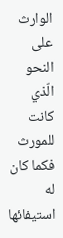الوارث على النحو الّذي كانت للمورث فكما كان له استيفائها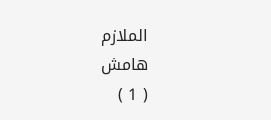الملازم
هامش
( 1 )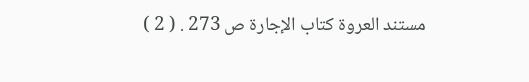مستند العروة كتاب الإجارة ص 273 . ( 2 )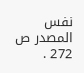نفس المصدر ص 272 .